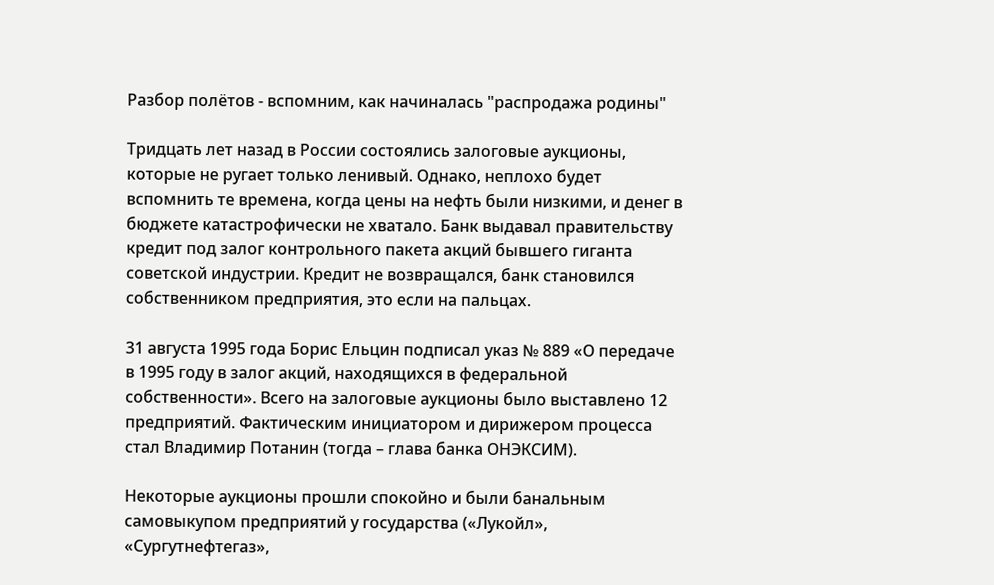Разбор полётов - вспомним, как начиналась "распродажа родины"

Тридцать лет назад в России состоялись залоговые аукционы, которые не ругает только ленивый. Однако, неплохо будет вспомнить те времена, когда цены на нефть были низкими, и денег в бюджете катастрофически не хватало. Банк выдавал правительству кредит под залог контрольного пакета акций бывшего гиганта советской индустрии. Кредит не возвращался, банк становился собственником предприятия, это если на пальцах.

31 августа 1995 года Борис Ельцин подписал указ № 889 «О передаче в 1995 году в залог акций, находящихся в федеральной собственности». Всего на залоговые аукционы было выставлено 12 предприятий. Фактическим инициатором и дирижером процесса стал Владимир Потанин (тогда – глава банка ОНЭКСИМ).

Некоторые аукционы прошли спокойно и были банальным самовыкупом предприятий у государства («Лукойл», «Сургутнефтегаз»,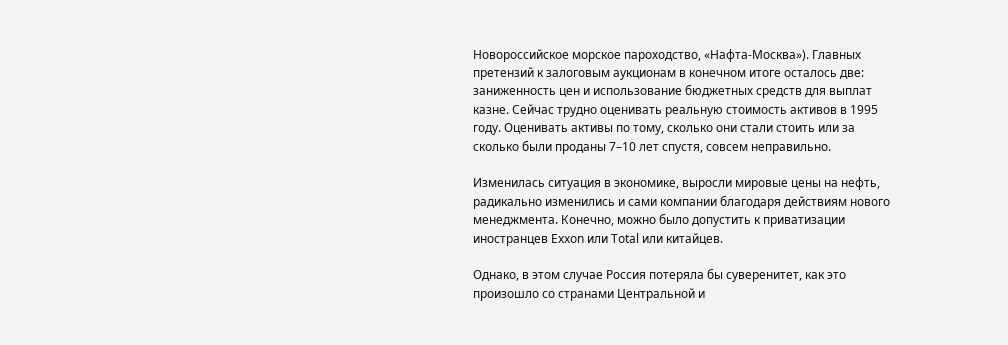Новороссийское морское пароходство, «Нафта-Москва»). Главных претензий к залоговым аукционам в конечном итоге осталось две: заниженность цен и использование бюджетных средств для выплат казне. Сейчас трудно оценивать реальную стоимость активов в 1995 году. Оценивать активы по тому, сколько они стали стоить или за сколько были проданы 7–10 лет спустя, совсем неправильно.

Изменилась ситуация в экономике, выросли мировые цены на нефть, радикально изменились и сами компании благодаря действиям нового менеджмента. Конечно, можно было допустить к приватизации иностранцев Exxon или Total или китайцев.

Однако, в этом случае Россия потеряла бы суверенитет, как это произошло со странами Центральной и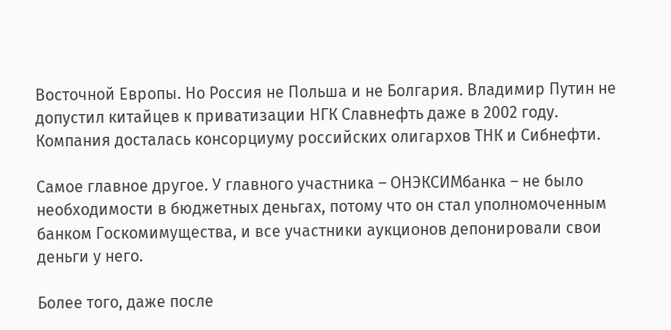Восточной Европы. Но Россия не Польша и не Болгария. Владимир Путин не допустил китайцев к приватизации НГК Славнефть даже в 2002 году. Компания досталась консорциуму российских олигархов ТНК и Сибнефти.

Самое главное другое. У главного участника – ОНЭКСИМбанка – не было необходимости в бюджетных деньгах, потому что он стал уполномоченным банком Госкомимущества, и все участники аукционов депонировали свои деньги у него.

Более того, даже после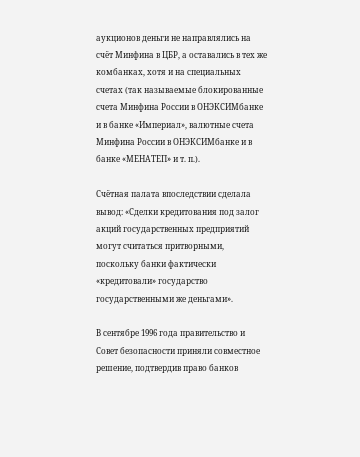аукционов деньги не направлялись на счёт Минфина в ЦБР, а оставались в тех же комбанках, хотя и на специальных счетах (так называемые блокированные счета Минфина России в ОНЭКСИМбанке и в банке «Империал», валютные счета Минфина России в ОНЭКСИМбанке и в банке «МЕНАТЕП» и т. п.).

Счётная палата впоследствии сделала вывод: «Сделки кредитования под залог акций государственных предприятий могут считаться притворными, поскольку банки фактически «кредитовали» государство государственными же деньгами».

В сентябре 1996 года правительство и Совет безопасности приняли совместное решение, подтвердив право банков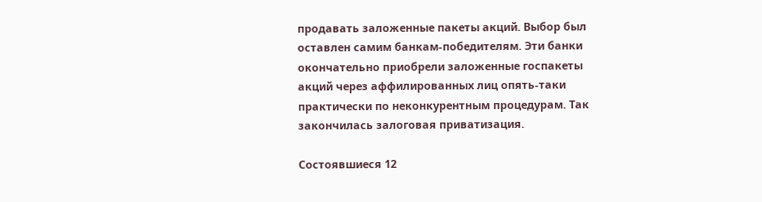продавать заложенные пакеты акций. Выбор был оставлен самим банкам-победителям. Эти банки окончательно приобрели заложенные госпакеты акций через аффилированных лиц опять-таки практически по неконкурентным процедурам. Так закончилась залоговая приватизация.

Состоявшиеся 12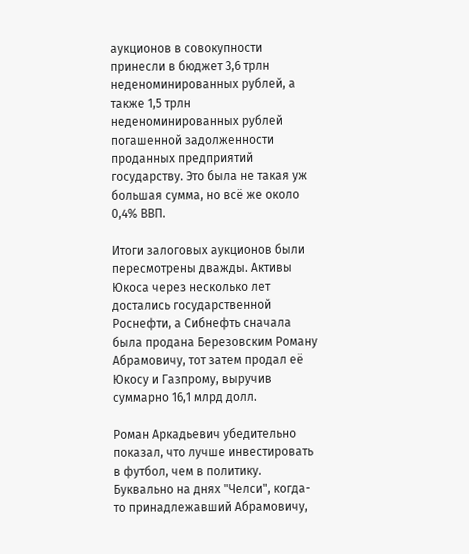аукционов в совокупности принесли в бюджет 3,6 трлн неденоминированных рублей, а также 1,5 трлн неденоминированных рублей погашенной задолженности проданных предприятий государству. Это была не такая уж большая сумма, но всё же около 0,4% ВВП.

Итоги залоговых аукционов были пересмотрены дважды. Активы Юкоса через несколько лет достались государственной Роснефти, а Сибнефть сначала была продана Березовским Роману Абрамовичу, тот затем продал её Юкосу и Газпрому, выручив суммарно 16,1 млрд долл.

Роман Аркадьевич убедительно показал, что лучше инвестировать в футбол, чем в политику. Буквально на днях "Челси", когда-то принадлежавший Абрамовичу,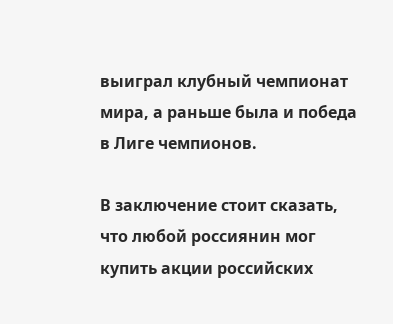выиграл клубный чемпионат мира, а раньше была и победа в Лиге чемпионов.

В заключение стоит сказать, что любой россиянин мог купить акции российских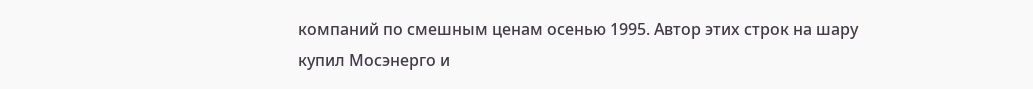компаний по смешным ценам осенью 1995. Автор этих строк на шару купил Мосэнерго и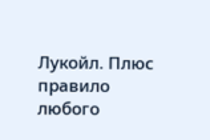Лукойл. Плюс правило любого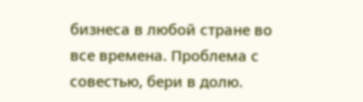бизнеса в любой стране во все времена. Проблема с совестью, бери в долю.